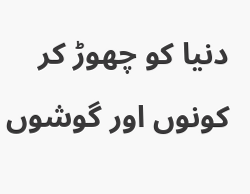دنیا کو چھوڑ کر کونوں اور گوشوں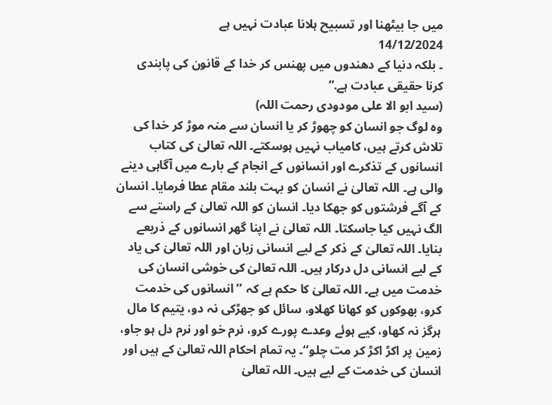میں جا بیٹھنا اور تسبیح ہلانا عبادت نہیں ہے
14/12/2024
۔ بلکہ دنیا کے دھندوں میں پھنس کر خدا کے قانون کی پابندی کرنا حقیقی عبادت ہے.”
(سید ابو الا علی مودودی رحمت اللہ)
وہ لوگ جو انسان کو چھوڑ کر یا انسان سے منہ موڑ کر خدا کی تلاش کرتے ہیں، کامیاب نہیں ہوسکتے۔ اللہ تعالیٰ کی کتاب انسانوں کے تذکرے اور انسانوں کے انجام کے بارے میں آگاہی دینے والی ہے۔ اللہ تعالیٰ نے انسان کو بہت بلند مقام عطا فرمایا۔ انسان کے آگے فرشتوں کو جھکا دیا۔ انسان کو اللہ تعالیٰ کے راستے سے الگ نہیں کیا جاسکتا۔ اللہ تعالیٰ نے اپنا گھر انسانوں کے ذریعے بنایا۔ اللہ تعالیٰ کے ذکر کے لیے انسانی زبان اور اللہ تعالیٰ کی یاد کے لیے انسانی دل درکار ہیں۔ اللہ تعالیٰ کی خوشی انسان کی خدمت میں ہے۔ اللہ تعالیٰ کا حکم ہے کہ ’’انسانوں کی خدمت کرو، بھوکوں کو کھانا کھلاو، سائل کو جھڑکی نہ دو، یتیم کا مال ہرگز نہ کھاو، کیے ہوئے وعدے پورے کرو، نرم خو اور نرم دل ہو جاو، زمین پر اکڑ اکڑ کر مت چلو‘‘۔ یہ تمام احکام اللہ تعالیٰ کے ہیں اور انسان کی خدمت کے لیے ہیں۔ اللہ تعالیٰ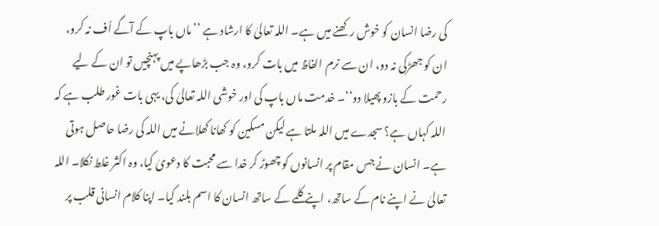کی رضا انسان کو خوش رکھنے میں ہے۔ اللہ تعالیٰ کا ارشاد ہے ’’ماں باپ کے آگے اُف نہ کرو، ان کو جھڑکی نہ دو، ان سے نرم الفاظ میں بات کرو، وہ جب بڑھاپے میں پہنچیں تو ان کے لیے رحمت کے بازو پھیلا دو‘‘۔ خدمت ماں باپ کی اور خوشی اللہ تعالیٰ کی، یہی بات غور طلب ہے کہ اللہ کہاں ہے؟ سجدے میں اللہ ملتا ہے لیکن مسکین کو کھانا کھلانے میں اللہ کی رضا حاصل ہوتی ہے۔ انسان نے جس مقام پر انسانوں کو چھوڑ کر خدا سے محبت کا دعویٰ کیا، وہ اکثر غلط نکلا۔ اللہ تعالیٰ نے اپنے نام کے ساتھ، اپنے کلمے کے ساتھ انسان کا اسم بلند کیا۔ اپنا کلام انسانی قلب پر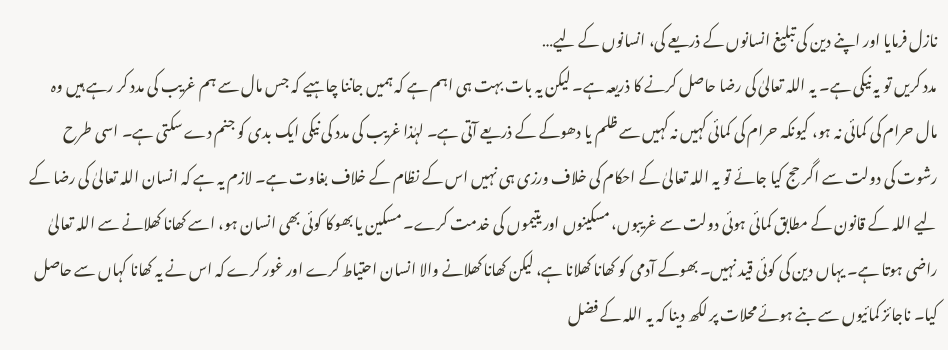نازل فرمایا اور اپنے دین کی تبلیغ انسانوں کے ذریعے کی، انسانوں کے لیے…
مدد کریں تو یہ نیکی ہے۔ یہ اللہ تعالیٰ کی رضا حاصل کرنے کا ذریعہ ہے۔ لیکن یہ بات بہت ہی اہم ہے کہ ہمیں جاننا چاہیے کہ جس مال سے ہم غریب کی مدد کر رہے ہیں وہ مال حرام کی کمائی نہ ہو، کیونکہ حرام کی کمائی کہیں نہ کہیں سے ظلم یا دھوکے کے ذریعے آتی ہے۔ لہٰذا غریب کی مدد کی نیکی ایک بدی کو جنم دے سکتی ہے۔ اسی طرح رشوت کی دولت سے اگر حج کیا جائے تو یہ اللہ تعالیٰ کے احکام کی خلاف ورزی ہی نہیں اس کے نظام کے خلاف بغاوت ہے۔ لازم یہ ہے کہ انسان اللہ تعالیٰ کی رضا کے لیے اللہ کے قانون کے مطابق کمائی ہوئی دولت سے غریبوں، مسکینوں اور یتیموں کی خدمت کرے۔ مسکین یا بھوکا کوئی بھی انسان ہو، اسے کھانا کھلانے سے اللہ تعالیٰ راضی ہوتا ہے۔ یہاں دین کی کوئی قید نہیں۔ بھوکے آدمی کو کھانا کھلانا ہے، لیکن کھانا کھلانے والا انسان احتیاط کرے اور غور کرے کہ اس نے یہ کھانا کہاں سے حاصل کیا۔ ناجائز کمائیوں سے بنے ہوئے محلات پر لکھ دینا کہ یہ اللہ کے فضل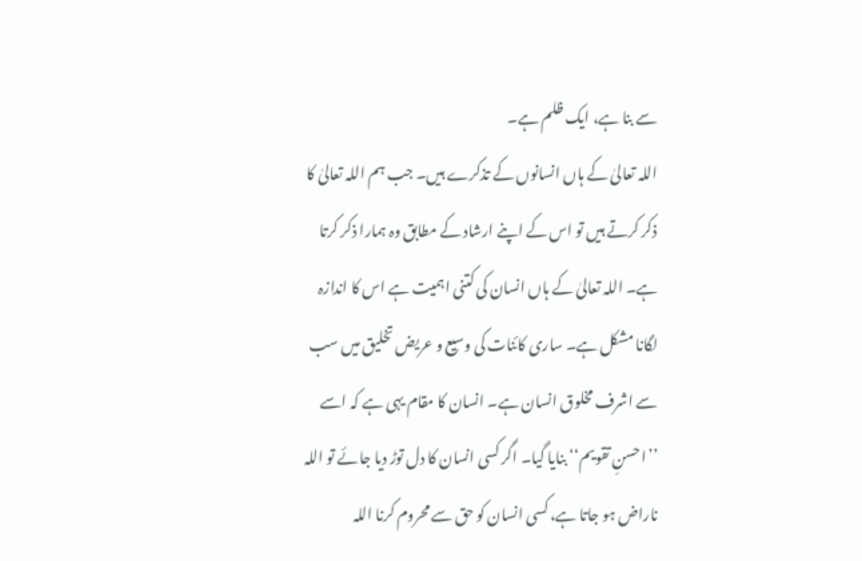سے بنا ہے، ایک ظلم ہے۔
اللہ تعالیٰ کے ہاں انسانوں کے تذکرے ہیں۔ جب ہم اللہ تعالیٰ کا ذکر کرتے ہیں تو اس کے اپنے ارشاد کے مطابق وہ ہمارا ذکر کرتا ہے۔ اللہ تعالیٰ کے ہاں انسان کی کتنی اہمیت ہے اس کا اندازہ لگانا مشکل ہے۔ ساری کائنات کی وسیع و عریض تخلیق میں سب سے اشرف مخلوق انسان ہے۔ انسان کا مقام یہی ہے کہ اسے ’’احسنِ تقویم‘‘ بنایا گیا۔ اگر کسی انسان کا دل توڑ دیا جائے تو اللہ ناراض ہو جاتا ہے، کسی انسان کو حق سے محروم کرنا اللہ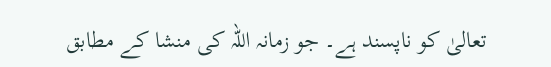تعالیٰ کو ناپسند ہے۔ جو زمانہ اللہ کی منشا کے مطابق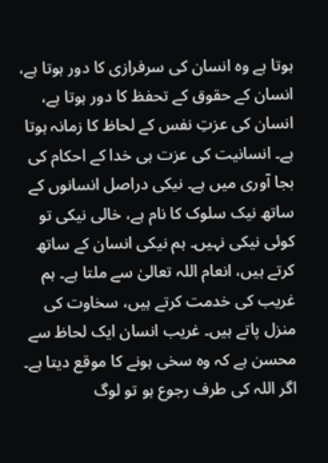ہوتا ہے وہ انسان کی سرفرازی کا دور ہوتا ہے، انسان کے حقوق کے تحفظ کا دور ہوتا ہے، انسان کی عزتِ نفس کے لحاظ کا زمانہ ہوتا ہے۔ انسانیت کی عزت ہی خدا کے احکام کی بجا آوری میں ہے۔ نیکی دراصل انسانوں کے ساتھ نیک سلوک کا نام ہے، خالی نیکی تو کوئی نیکی نہیں۔ ہم نیکی انسان کے ساتھ کرتے ہیں، انعام اللہ تعالیٰ سے ملتا ہے۔ ہم غریب کی خدمت کرتے ہیں، سخاوت کی منزل پاتے ہیں۔ غریب انسان ایک لحاظ سے محسن ہے کہ وہ سخی ہونے کا موقع دیتا ہے۔ اگر اللہ کی طرف رجوع ہو تو لوگ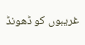غریبوں کو ڈھونڈ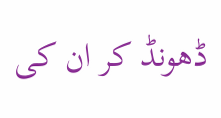ڈھونڈ کر ان کی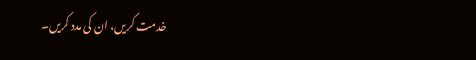خدمت کریں، ان کی مدد کریں۔